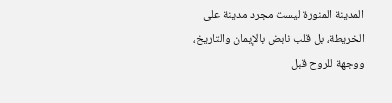المدينة المنورة ليست مجرد مدينة على الخريطة، بل قلب نابض بالإيمان والتاريخ، ووجهة للروح قبل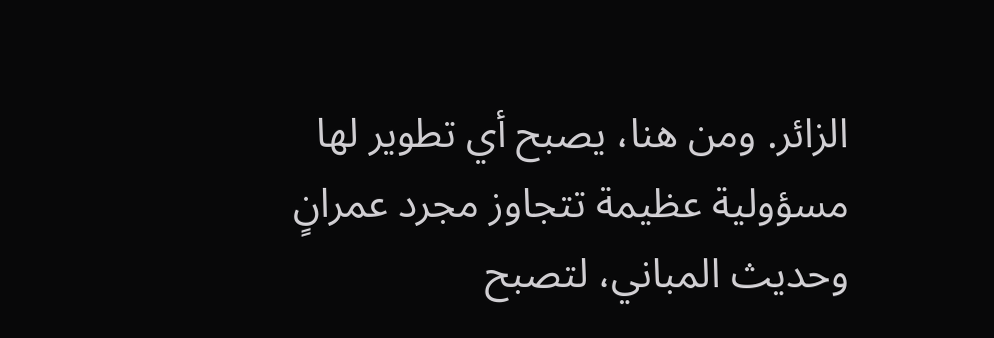الزائر. ومن هنا، يصبح أي تطوير لها مسؤولية عظيمة تتجاوز مجرد عمرانٍ وحديث المباني، لتصبح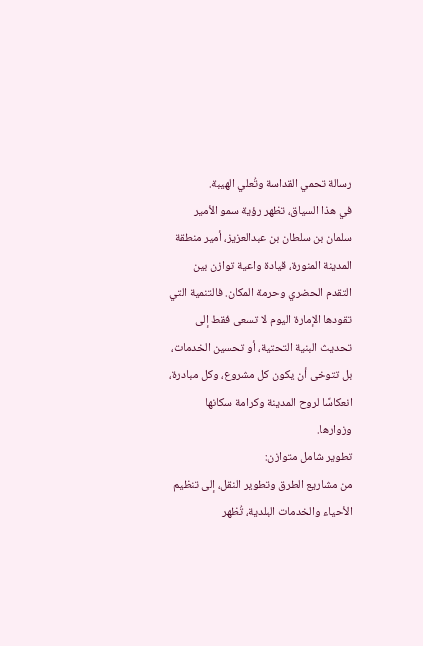رسالة تحمي القداسة وتُعلي الهيبة.
في هذا السياق، تظهر رؤية سمو الأمير سلمان بن سلطان بن عبدالعزيز، أمير منطقة المدينة المنورة، قيادة واعية توازن بين التقدم الحضري وحرمة المكان. فالتنمية التي تقودها الإمارة اليوم لا تسعى فقط إلى تحديث البنية التحتية، أو تحسين الخدمات، بل تتوخى أن يكون كل مشروع، وكل مبادرة، انعكاسًا لروح المدينة وكرامة سكانها وزوارها.
تطوير شامل متوازن:
من مشاريع الطرق وتطوير النقل، إلى تنظيم الأحياء والخدمات البلدية، تُظهر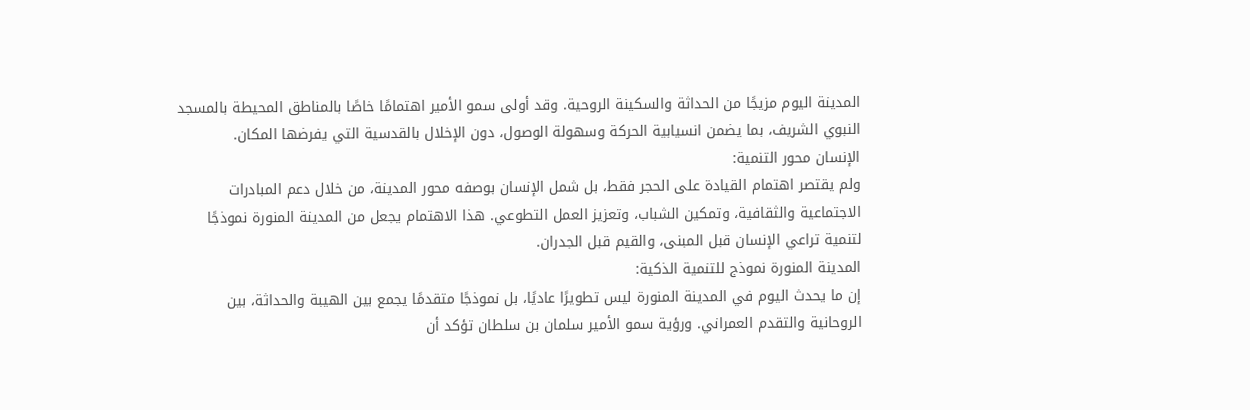المدينة اليوم مزيجًا من الحداثة والسكينة الروحية. وقد أولى سمو الأمير اهتمامًا خاصًا بالمناطق المحيطة بالمسجد النبوي الشريف، بما يضمن انسيابية الحركة وسهولة الوصول، دون الإخلال بالقدسية التي يفرضها المكان.
الإنسان محور التنمية:
ولم يقتصر اهتمام القيادة على الحجر فقط، بل شمل الإنسان بوصفه محور المدينة، من خلال دعم المبادرات الاجتماعية والثقافية، وتمكين الشباب، وتعزيز العمل التطوعي. هذا الاهتمام يجعل من المدينة المنورة نموذجًا لتنمية تراعي الإنسان قبل المبنى، والقيم قبل الجدران.
المدينة المنورة نموذج للتنمية الذكية:
إن ما يحدث اليوم في المدينة المنورة ليس تطويرًا عاديًا، بل نموذجًا متقدمًا يجمع بين الهيبة والحداثة، بين الروحانية والتقدم العمراني. ورؤية سمو الأمير سلمان بن سلطان تؤكد أن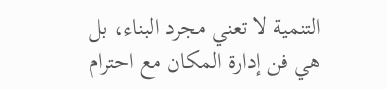التنمية لا تعني مجرد البناء، بل هي فن إدارة المكان مع احترام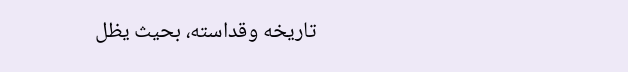تاريخه وقداسته، بحيث يظل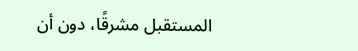المستقبل مشرقًا، دون أن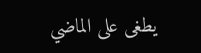يطغى على الماضي